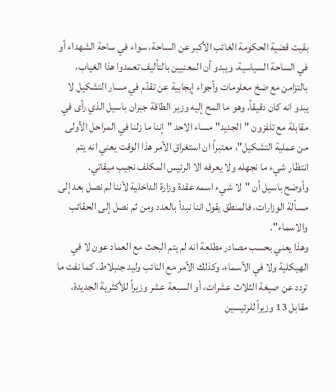بقيت قضية الحكومة الغائب الأكبر عن الساحة، سواء في ساحة الشهداء أو في الساحة السياسية، ويبدو أن المعنيين بالتأليف تعمدوا هذا الغياب، بالتزامن مع ضخ معلومات وأجواء إيجابية عن تقدّم في مسار التشكيل لا يبدو انه كان دقيقاً، وهو ما المح إليه وزير الطاقة جبران باسيل الذي رأى في مقابلة مع تلفزون "الجديد" مساء الاحد "إننا ما زلنا في المراحل الأولى من عملية التشكيل"، معتبراً ان استغراق الأمر هذا الوقت يعني انه يتم انتظار شيء ما نجهله ولا يعرفه الا الرئيس المكلف نجيب ميقاتي.
وأوضح باسيل أن "لا شيء اسمه عقدة وزارة الداخلية لأننا لم نصل بعد إلى مسألة الوزارات، فالمنطق يقول اننا نبدأ بالعدد ومن ثم نصل إلى الحقائب والاسماء".
وهذا يعني بحسب مصادر مطلعة انه لم يتم البحث مع العماد عون لا في الهيكلية ولا في الأسماء، وكذلك الأمر مع النائب وليد جنبلاط. كما نفت ما تردد عن صيغة الثلاث عشرات، أو السبعة عشر وزيراً للأكثرية الجديدة، مقابل 13 وزيراً للرئيسين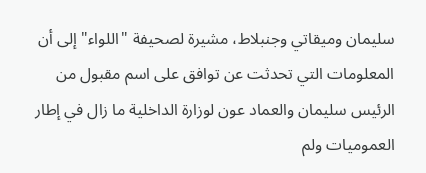سليمان وميقاتي وجنبلاط، مشيرة لصحيفة "اللواء" إلى أن المعلومات التي تحدثت عن توافق على اسم مقبول من الرئيس سليمان والعماد عون لوزارة الداخلية ما زال في إطار العموميات ولم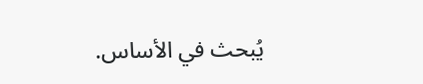يُبحث في الأساس.